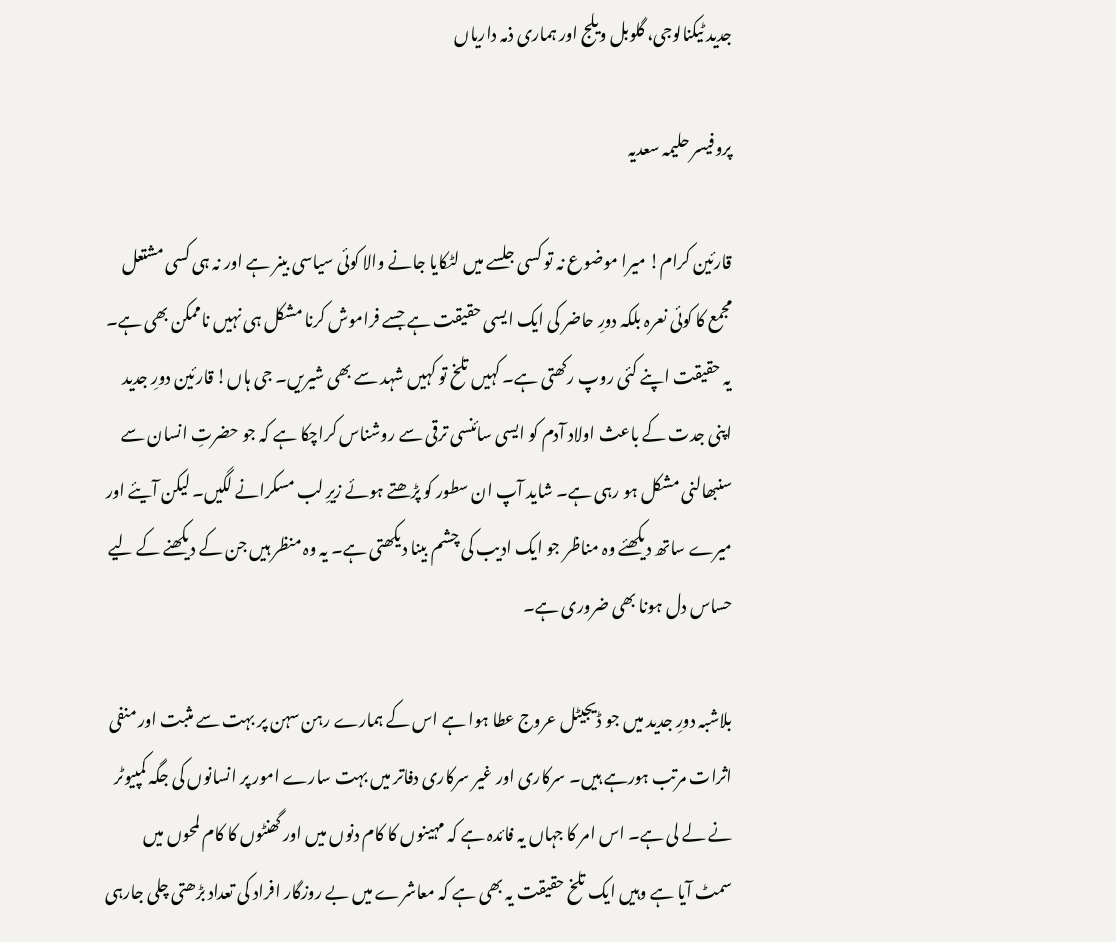جدید ٹیکنالوجی، گلوبل ویلج اور ہماری ذمہ داریاں

پروفیسر حلیمہ سعدیہ

قارئین کرام! میرا موضوع نہ تو کسی جلسے میں لٹکایا جانے والا کوئی سیاسی بینر ہے اور نہ ہی کسی مشتعل مجمع کا کوئی نعرہ بلکہ دورِ حاضر کی ایک ایسی حقیقت ہے جسے فراموش کرنا مشکل ہی نہیں ناممکن بھی ہے۔ یہ حقیقت اپنے کئی روپ رکھتی ہے۔ کہیں تلخ تو کہیں شہد سے بھی شیریں۔ جی ہاں! قارئین دورِ جدید اپنی جدت کے باعث اولاد آدم کو ایسی سائنسی ترقی سے روشناس کراچکا ہے کہ جو حضرتِ انسان سے سنبھالنی مشکل ہو رہی ہے۔ شاید آپ ان سطور کو پڑھتے ہوئے زیرِ لب مسکرانے لگیں۔ لیکن آیئے اور میرے ساتھ دیکھئے وہ مناظر جو ایک ادیب کی چشم بینا دیکھتی ہے۔ یہ وہ منظر ہیں جن کے دیکھنے کے لیے حساس دل ہونا بھی ضروری ہے۔

بلاشبہ دورِ جدید میں جو ڈیجیٹل عروج عطا ہوا ہے اس کے ہمارے رہن سہن پر بہت سے مثبت اور منفی اثرات مرتب ہورہے ہیں۔ سرکاری اور غیر سرکاری دفاتر میں بہت سارے امور پر انسانوں کی جگہ کمپیوٹر نے لے لی ہے۔ اس امر کا جہاں یہ فائدہ ہے کہ مہینوں کا کام دنوں میں اور گھنٹوں کا کام لمحوں میں سمٹ آیا ہے وہیں ایک تلخ حقیقت یہ بھی ہے کہ معاشرے میں بے روزگار افراد کی تعداد بڑھتی چلی جارہی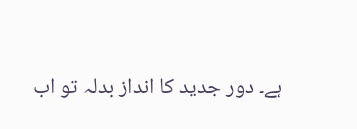ہے۔ دور جدید کا انداز بدلہ تو اب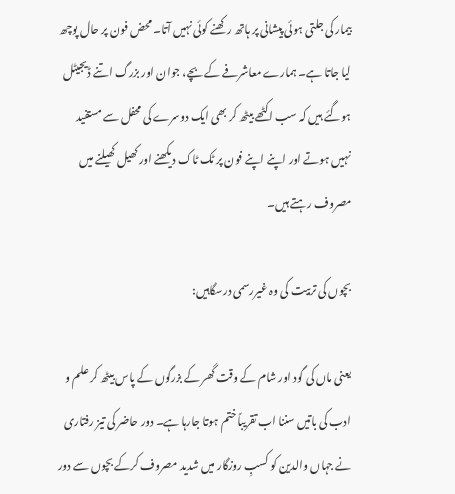بیمار کی جلتی ہوئی پیشانی پر ہاتھ رکھنے کوئی نہیں آتا۔ محض فون پر حال پوچھ لیا جاتا ہے۔ ہمارے معاشرفے کے بچے، جوان اور بزرگ اتنے ڈیجیٹل ہوگئے ہیں کہ سب اکٹھے بیٹھ کر بھی ایک دوسرے کی محفل سے مستفید نہیں ہوتے اور اپنے اپنے فون پر ٹک ٹاک دیکھنے اور کھیل کھیلنے میں مصروف رہتے ہیں۔

بچوں کی تربیت کی وہ غیررسمی درسگاہیں:

یعنی ماں کی گود اور شام کے وقت گھر کے بزرگوں کے پاس بیٹھ کر علم و ادب کی باتیں سننا اب تقریباً ختم ہوتا جارہا ہے۔ دور حاضر کی تیز رفتاری نے جہاں والدین کو کسبِ روزگار میں شدید مصروف کرکے بچوں سے دور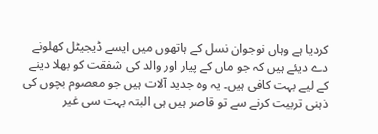کردیا ہے وہاں نوجوان نسل کے ہاتھوں میں ایسے ڈیجیٹل کھلونے دے دیئے ہیں کہ جو ماں کے پیار اور والد کی شفقت کو بھلا دینے کے لیے بہت کافی ہیں۔ یہ وہ جدید آلات ہیں جو معصوم بچوں کی ذہنی تربیت کرنے سے تو قاصر ہیں ہی البتہ بہت سی غیر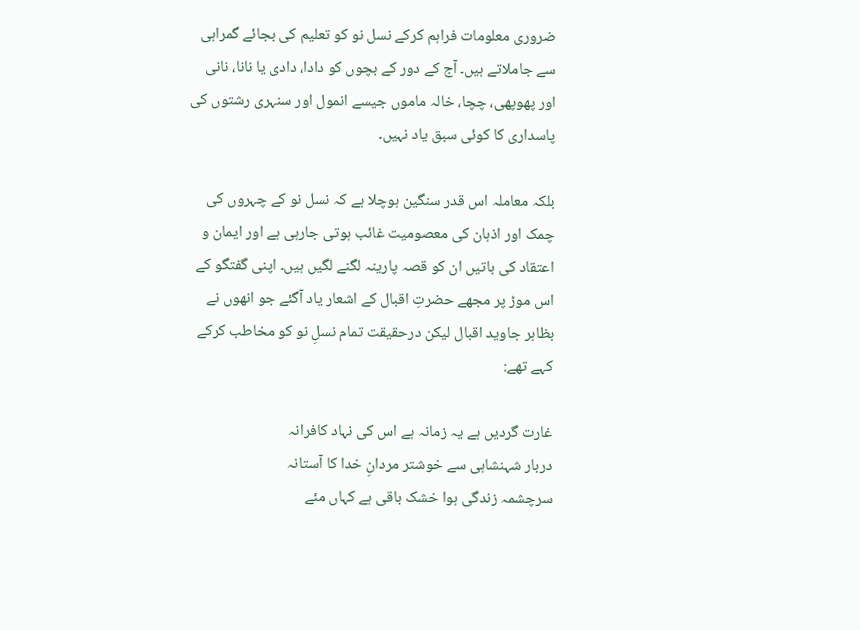ضروری معلومات فراہم کرکے نسل نو کو تعلیم کی بجائے گمراہی سے جاملاتے ہیں۔ آج کے دور کے بچوں کو دادا، دادی یا نانا، نانی اور پھوپھی، چچا، خالہ ماموں جیسے انمول اور سنہری رشتوں کی پاسداری کا کوئی سبق یاد نہیں۔

بلکہ معاملہ اس قدر سنگین ہوچلا ہے کہ نسل نو کے چہروں کی چمک اور اذہان کی معصومیت غائب ہوتی جارہی ہے اور ایمان و اعتقاد کی باتیں ان کو قصہ پارینہ لگنے لگیں ہیں۔ اپنی گفتگو کے اس موڑ پر مجھے حضرتِ اقبال کے اشعار یاد آگئے جو انھوں نے بظاہر جاوید اقبال لیکن درحقیقت تمام نسلِ نو کو مخاطب کرکے کہے تھے:

غارت گردیں ہے یہ زمانہ ہے اس کی نہاد کافرانہ
دربار شہنشاہی سے خوشتر مردانِ خدا کا آستانہ
سرچشمہ زندگی ہوا خشک باقی ہے کہاں مئے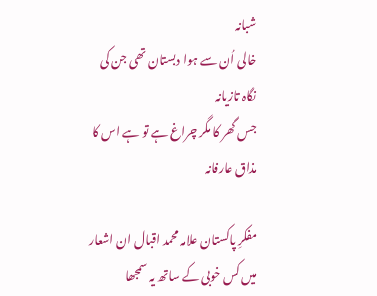شبانہ
خالی اُن سے ہوا دبستان تھی جن کی نگاہ تازیانہ
جس گھر کا مگر چراغ ہے تو ہے اس کا مذاق عارفانہ

مفکرِ پاکستان علامہ محمد اقبال ان اشعار میں کس خوبی کے ساتھ یہ سمجھا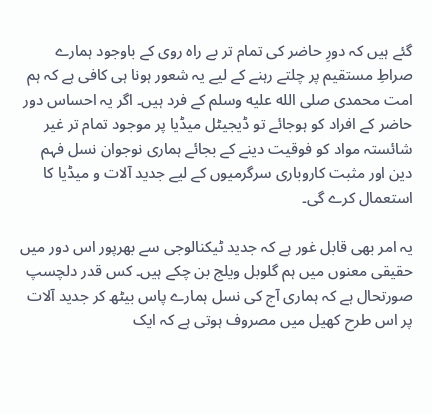گئے ہیں کہ دورِ حاضر کی تمام تر بے راہ روی کے باوجود ہمارے صراطِ مستقیم پر چلتے رہنے کے لیے یہ شعور ہونا ہی کافی ہے کہ ہم امت محمدی صلى الله عليه وسلم کے فرد ہیں۔ اگر یہ احساس دور حاضر کے افراد کو ہوجائے تو ڈیجیٹل میڈیا پر موجود تمام تر غیر شائستہ مواد کو فوقیت دینے کے بجائے ہماری نوجوان نسل فہم دین اور مثبت کاروباری سرگرمیوں کے لیے جدید آلات و میڈیا کا استعمال کرے گی۔

یہ امر بھی قابل غور ہے کہ جدید ٹیکنالوجی سے بھرپور اس دور میں حقیقی معنوں میں ہم گلوبل ویلج بن چکے ہیں۔ کس قدر دلچسپ صورتحال ہے کہ ہماری آج کی نسل ہمارے پاس بیٹھ کر جدید آلات پر اس طرح کھیل میں مصروف ہوتی ہے کہ ایک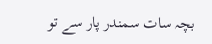بچہ سات سمندر پار سے تو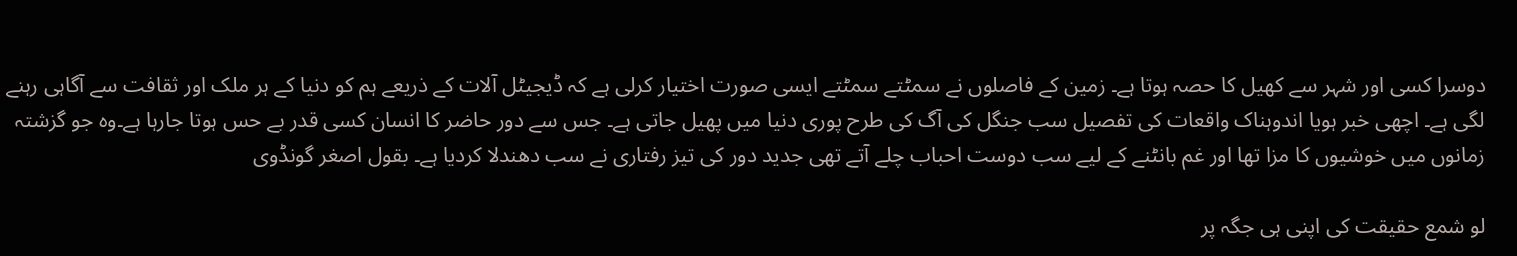دوسرا کسی اور شہر سے کھیل کا حصہ ہوتا ہے۔ زمین کے فاصلوں نے سمٹتے سمٹتے ایسی صورت اختیار کرلی ہے کہ ڈیجیٹل آلات کے ذریعے ہم کو دنیا کے ہر ملک اور ثقافت سے آگاہی رہنے لگی ہے۔ اچھی خبر ہویا اندوہناک واقعات کی تفصیل سب جنگل کی آگ کی طرح پوری دنیا میں پھیل جاتی ہے۔ جس سے دور حاضر کا انسان کسی قدر بے حس ہوتا جارہا ہے۔وہ جو گزشتہ زمانوں میں خوشیوں کا مزا تھا اور غم بانٹنے کے لیے سب دوست احباب چلے آتے تھی جدید دور کی تیز رفتاری نے سب دھندلا کردیا ہے۔ بقول اصغر گونڈوی

لو شمع حقیقت کی اپنی ہی جگہ پر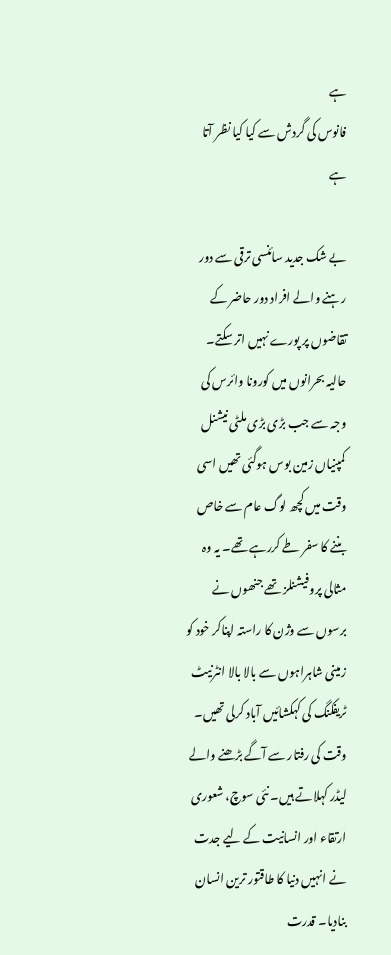ہے
فانوس کی گردش سے کیا کیا نظر آتا ہے

بے شک جدید سائنسی ترقی سے دور رہنے والے افراد دور حاضر کے تقاضوں پر پورے نہیں اتر سکتے۔ حالیہ بحرانوں میں کورونا وائرس کی وجہ سے جب بڑی بڑی ملٹی نیشنل کمپنیاں زمین بوس ہوگئی تھیں اسی وقت میں کچھ لوگ عام سے خاص بننے کا سفر طے کررہے تھے۔ یہ وہ مثالی پروفیشنلز تھے جنھوں نے برسوں سے وژن کا راستہ اپناکر خود کو زمینی شاہراہوں سے بالا بالا انٹرنیٹ ٹریفکنگ کی کہکشائیں آباد کرلی تھیں۔ وقت کی رفتار سے آگے بڑھنے والے لیڈر کہلاتے ہیں۔ نئی سوچ، شعوری ارتقاء اور انسانیت کے لیے جدت نے انہیں دنیا کا طاقتور ترین انسان بنادیا۔ قدرت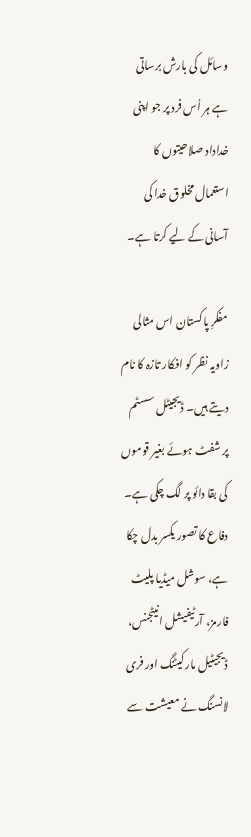وسائل کی بارش برساتی ہے ہر اُس فرد پر جو اپنی خداداد صلاحیتوں کا استعمال مخلوق خدا کی آسانی کے لیے کرتا ہے۔

مفکرِ پاکستان اس مثالی زاویہ نظر کو افکار تازہ کا نام دیتے ہیں۔ ڈیجیٹل سسٹم پر شفٹ ہوئے بغیر قوموں کی بقا دائو پر لگ چکی ہے۔ دفاع کا تصور یکسر بدل چکا ہے، سوشل میڈیا پلیٹ فارمز، آرٹیفیشل انیٹجنس، ڈیجیٹیل مارکیٹنگ اور فری لانسنگ نے معیشت سے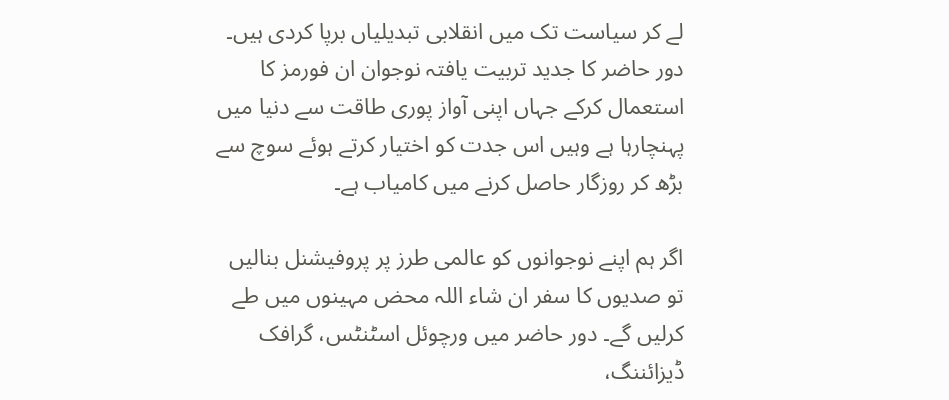لے کر سیاست تک میں انقلابی تبدیلیاں برپا کردی ہیں۔ دور حاضر کا جدید تربیت یافتہ نوجوان ان فورمز کا استعمال کرکے جہاں اپنی آواز پوری طاقت سے دنیا میں پہنچارہا ہے وہیں اس جدت کو اختیار کرتے ہوئے سوچ سے بڑھ کر روزگار حاصل کرنے میں کامیاب ہے۔

اگر ہم اپنے نوجوانوں کو عالمی طرز پر پروفیشنل بنالیں تو صدیوں کا سفر ان شاء اللہ محض مہینوں میں طے کرلیں گے۔ دور حاضر میں ورچوئل اسٹنٹس، گرافک ڈیزائننگ،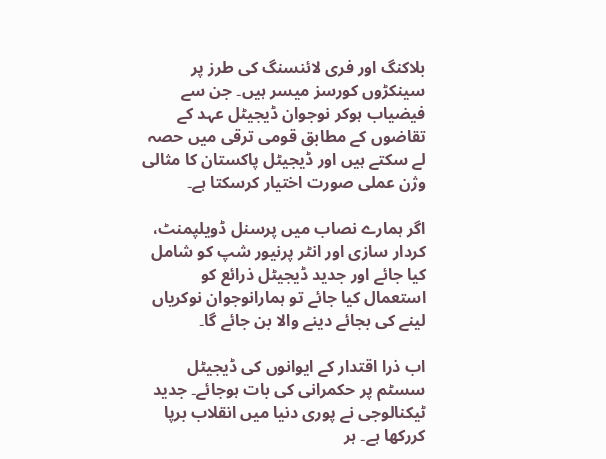بلاکنگ اور فری لائنسنگ کی طرز پر سینکڑوں کورسز میسر ہیں۔ جن سے فیضیاب ہوکر نوجوان ڈیجیٹل عہد کے تقاضوں کے مطابق قومی ترقی میں حصہ لے سکتے ہیں اور ڈیجیٹل پاکستان کا مثالی وژن عملی صورت اختیار کرسکتا ہے۔

اگر ہمارے نصاب میں پرسنل ڈویلپمنٹ، کردار سازی اور انٹر پرنیور شپ کو شامل کیا جائے اور جدید ڈیجیٹل ذرائع کو استعمال کیا جائے تو ہمارانوجوان نوکریاں لینے کی بجائے دینے والا بن جائے گا۔

اب ذرا اقتدار کے ایوانوں کی ڈیجیٹل سسٹم پر حکمرانی کی بات ہوجائے۔ جدید ٹیکنالوجی نے پوری دنیا میں انقلاب برپا کررکھا ہے۔ ہر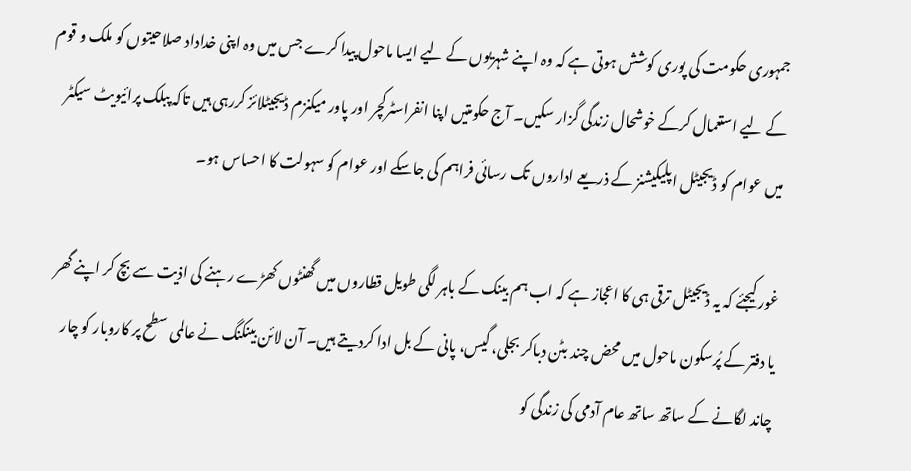جمہوری حکومت کی پوری کوشش ہوتی ہے کہ وہ اپنے شہریوں کے لیے ایسا ماحول پیدا کرے جس میں وہ اپنی خداداد صلاحیتوں کو ملک و قوم کے لیے استعمال کرکے خوشحال زندگی گزار سکیں۔ آج حکومتیں اپنا انفراسٹرکچر اور پاور میکنزم ڈیجیٹلائز کررہی ہیں تاکہ پبلک پرائیویٹ سیکٹر میں عوام کو ڈیجیٹل اپلیکیشنز کے ذریعے اداروں تک رسائی فراہم کی جاسکے اور عوام کو سہولت کا احساس ہو۔

غور کیجئے کہ یہ ڈیجیٹل ترقی ہی کا اعجاز ہے کہ اب ہم بینک کے باہر لگی طویل قطاروں میں گھنٹوں کھڑے رہنے کی اذیت سے بچ کر اپنے گھر یا دفتر کے پُرسکون ماحول میں محض چند بٹن دباکر بجلی، گیس، پانی کے بل ادا کردیتے ہیں۔ آن لائن بینکنگ نے عالمی سطح پر کاروبار کو چار چاند لگانے کے ساتھ ساتھ عام آدمی کی زندگی کو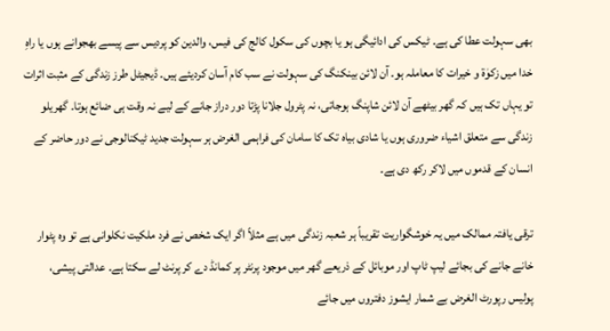بھی سہولت عطا کی ہے۔ ٹیکس کی ادائیگی ہو یا بچوں کی سکول کالج کی فیس، والدین کو پردیس سے پیسے بھجوانے ہوں یا راہِ خدا میں زکوٰۃ و خیرات کا معاملہ ہو۔ آن لائن بینکنگ کی سہولت نے سب کام آسان کردیئے ہیں۔ ڈیجیٹل طرز زندگی کے مثبت اثرات تو یہاں تک ہیں کہ گھر بیٹھے آن لائن شاپنگ ہوجاتی، نہ پٹرول جلانا پڑتا دور دراز جانے کے لیے نہ وقت ہی ضائع ہوتا۔ گھریلو زندگی سے متعلق اشیاء ضروری ہوں یا شادی بیاہ تک کا سامان کی فراہمی الغرض ہر سہولت جدید ٹیکنالوجی نے دور حاضر کے انسان کے قدموں میں لاکر رکھ دی ہے۔

ترقی یافتہ ممالک میں یہ خوشگواریت تقریباً ہر شعبہ زندگی میں ہے مثلاً اگر ایک شخص نے فرد ملکیت نکلوانی ہے تو وہ پٹوار خانے جانے کی بجائے لیپ ٹاپ اور موبائل کے ذریعے گھر میں موجود پرنٹر پر کمانڈ دے کر پرنٹ لے سکتا ہے۔ عدالتی پیشی، پولیس رپورٹ الغرض بے شمار ایشوز دفتروں میں جائے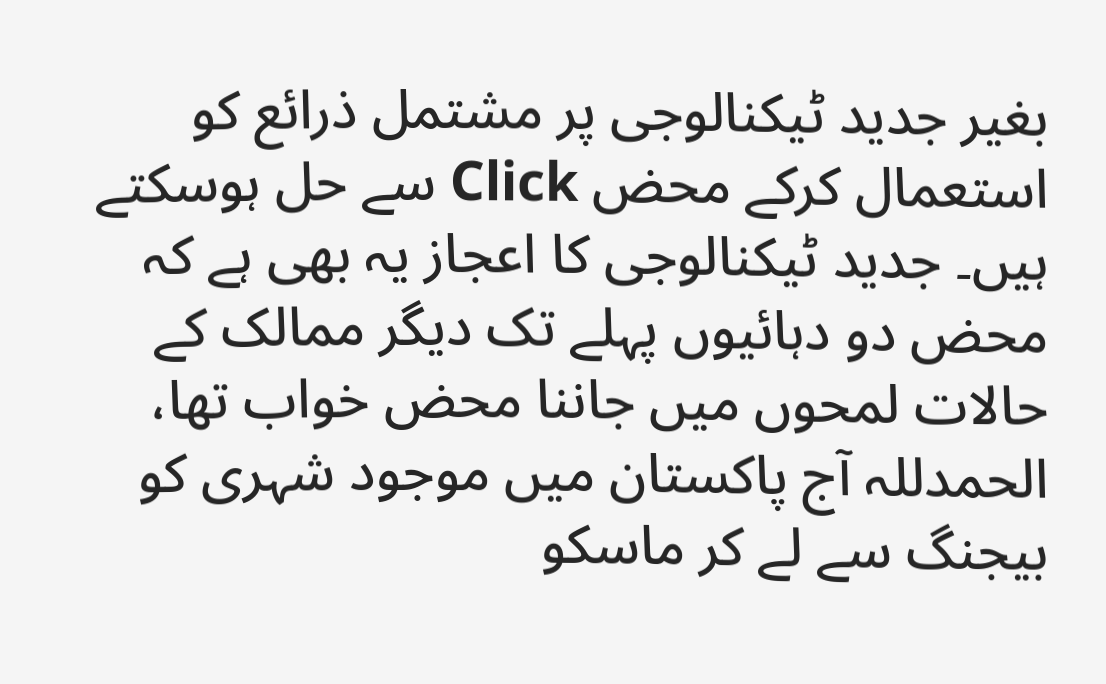بغیر جدید ٹیکنالوجی پر مشتمل ذرائع کو استعمال کرکے محض Click سے حل ہوسکتے ہیں۔ جدید ٹیکنالوجی کا اعجاز یہ بھی ہے کہ محض دو دہائیوں پہلے تک دیگر ممالک کے حالات لمحوں میں جاننا محض خواب تھا، الحمدللہ آج پاکستان میں موجود شہری کو بیجنگ سے لے کر ماسکو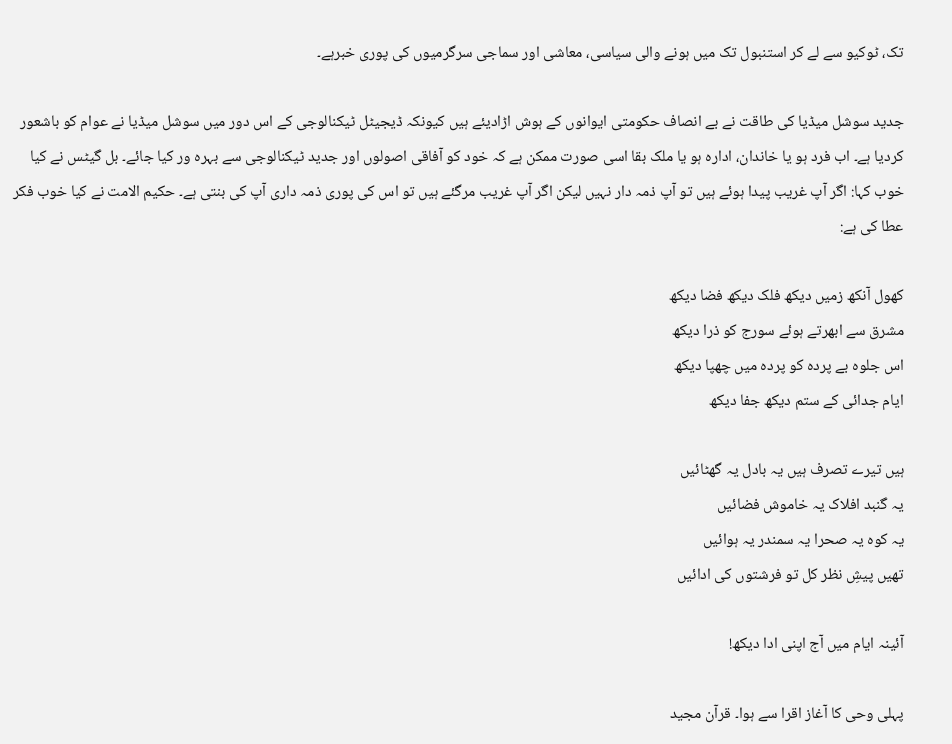تک، ٹوکیو سے لے کر استنبول تک میں ہونے والی سیاسی، معاشی اور سماجی سرگرمیوں کی پوری خبرہے۔

جدید سوشل میڈیا کی طاقت نے بے انصاف حکومتی ایوانوں کے ہوش اڑادیئے ہیں کیونکہ ڈیجیٹل ٹیکنالوجی کے اس دور میں سوشل میڈیا نے عوام کو باشعور کردیا ہے۔ اب فرد ہو یا خاندان، ادارہ ہو یا ملک بقا اسی صورت ممکن ہے کہ خود کو آفاقی اصولوں اور جدید ٹیکنالوجی سے بہرہ ور کیا جائے۔ بل گیٹس نے کیا خوب کہا: اگر آپ غریب پیدا ہوئے ہیں تو آپ ذمہ دار نہیں لیکن اگر آپ غریب مرگئے ہیں تو اس کی پوری ذمہ داری آپ کی بنتی ہے۔ حکیم الامت نے کیا خوب فکر عطا کی ہے:

کھول آنکھ زمیں دیکھ فلک دیکھ فضا دیکھ
مشرق سے ابھرتے ہوئے سورج کو ذرا دیکھ
اس جلوہ بے پردہ کو پردہ میں چھپا دیکھ
ایام جدائی کے ستم دیکھ جفا دیکھ

ہیں تیرے تصرف ہیں یہ بادل یہ گھٹائیں
یہ گنبد افلاک یہ خاموش فضائیں
یہ کوہ یہ صحرا یہ سمندر یہ ہوائیں
تھیں پیشِ نظر کل تو فرشتوں کی ادائیں

آئینہ ایام میں آج اپنی ادا دیکھ!

پہلی وحی کا آغاز اقرا سے ہوا۔ قرآن مجید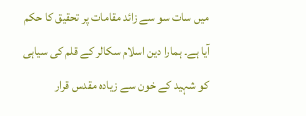میں سات سو سے زائد مقامات پر تحقیق کا حکم آیا ہے۔ ہمارا دین اسلام سکالر کے قلم کی سیاہی کو شہید کے خون سے زیادہ مقدس قرار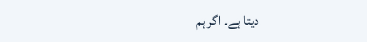دیتا ہے۔ اگر ہم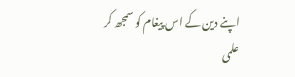اپنے دین کے اس پیغام کو سمجھ کر علمی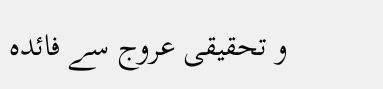و تحقیقی عروج سے فائدہ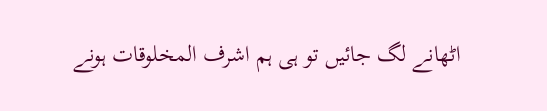اٹھانے لگ جائیں تو ہی ہم اشرف المخلوقات ہونے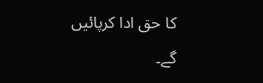کا حق ادا کرپائیں گے۔